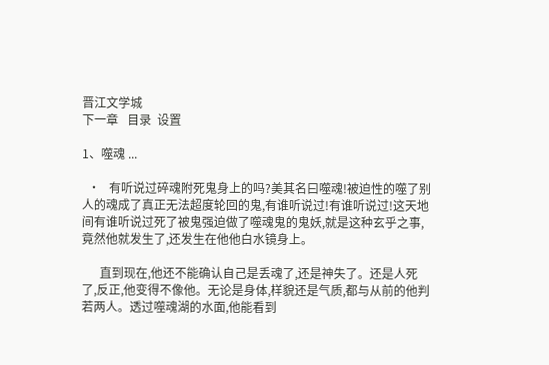晋江文学城
下一章   目录  设置

1、噬魂 ...

  •   有听说过碎魂附死鬼身上的吗?美其名曰噬魂!被迫性的噬了别人的魂成了真正无法超度轮回的鬼,有谁听说过!有谁听说过!这天地间有谁听说过死了被鬼强迫做了噬魂鬼的鬼妖,就是这种玄乎之事,竟然他就发生了,还发生在他他白水镜身上。

      直到现在,他还不能确认自己是丢魂了,还是神失了。还是人死了,反正,他变得不像他。无论是身体,样貌还是气质,都与从前的他判若两人。透过噬魂湖的水面,他能看到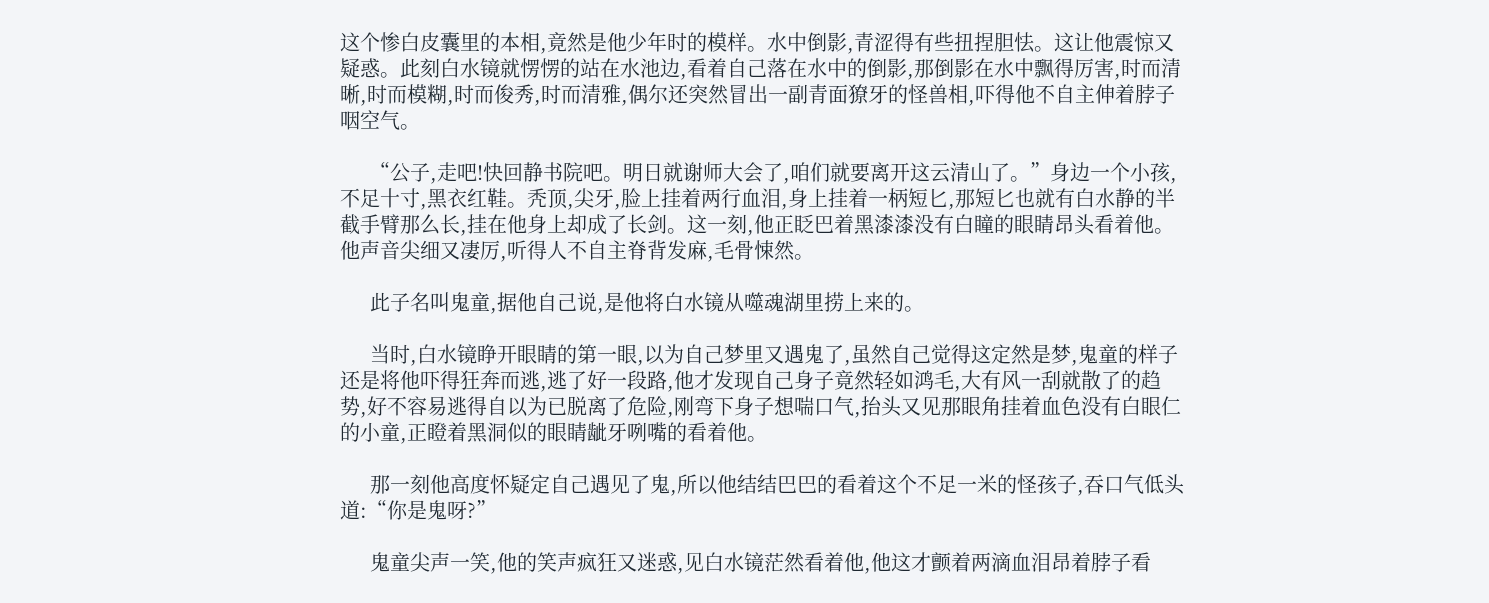这个惨白皮囊里的本相,竟然是他少年时的模样。水中倒影,青涩得有些扭捏胆怯。这让他震惊又疑惑。此刻白水镜就愣愣的站在水池边,看着自己落在水中的倒影,那倒影在水中飘得厉害,时而清晰,时而模糊,时而俊秀,时而清雅,偶尔还突然冒出一副青面獠牙的怪兽相,吓得他不自主伸着脖子咽空气。

      “公子,走吧!快回静书院吧。明日就谢师大会了,咱们就要离开这云清山了。”身边一个小孩,不足十寸,黑衣红鞋。秃顶,尖牙,脸上挂着两行血泪,身上挂着一柄短匕,那短匕也就有白水静的半截手臂那么长,挂在他身上却成了长剑。这一刻,他正眨巴着黑漆漆没有白瞳的眼睛昂头看着他。他声音尖细又凄厉,听得人不自主脊背发麻,毛骨悚然。

      此子名叫鬼童,据他自己说,是他将白水镜从噬魂湖里捞上来的。

      当时,白水镜睁开眼睛的第一眼,以为自己梦里又遇鬼了,虽然自己觉得这定然是梦,鬼童的样子还是将他吓得狂奔而逃,逃了好一段路,他才发现自己身子竟然轻如鸿毛,大有风一刮就散了的趋势,好不容易逃得自以为已脱离了危险,刚弯下身子想喘口气,抬头又见那眼角挂着血色没有白眼仁的小童,正瞪着黑洞似的眼睛龇牙咧嘴的看着他。

      那一刻他高度怀疑定自己遇见了鬼,所以他结结巴巴的看着这个不足一米的怪孩子,吞口气低头道:“你是鬼呀?”

      鬼童尖声一笑,他的笑声疯狂又迷惑,见白水镜茫然看着他,他这才颤着两滴血泪昂着脖子看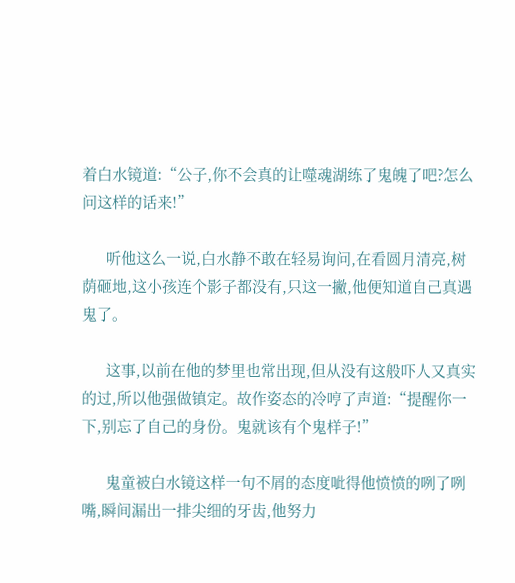着白水镜道:“公子,你不会真的让噬魂湖练了鬼魄了吧?怎么问这样的话来!”

      听他这么一说,白水静不敢在轻易询问,在看圆月清亮,树荫砸地,这小孩连个影子都没有,只这一撇,他便知道自己真遇鬼了。

      这事,以前在他的梦里也常出现,但从没有这般吓人又真实的过,所以他强做镇定。故作姿态的冷哼了声道:“提醒你一下,别忘了自己的身份。鬼就该有个鬼样子!”

      鬼童被白水镜这样一句不屑的态度呲得他愤愤的咧了咧嘴,瞬间漏出一排尖细的牙齿,他努力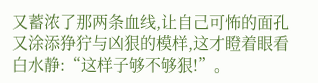又蓄浓了那两条血线,让自己可怖的面孔又涂添狰狞与凶狠的模样,这才瞪着眼看白水静:“这样子够不够狠!”。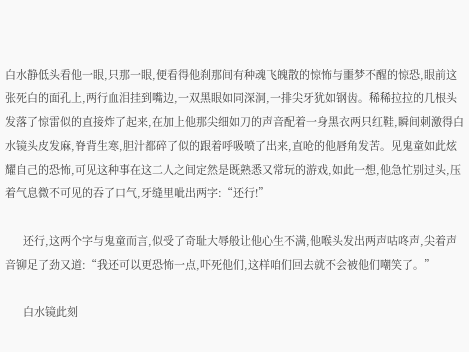白水静低头看他一眼,只那一眼,便看得他刹那间有种魂飞魄散的惊怖与噩梦不醒的惊恐,眼前这张死白的面孔上,两行血泪挂到嘴边,一双黑眼如同深洞,一排尖牙犹如钢齿。稀稀拉拉的几根头发落了惊雷似的直接炸了起来,在加上他那尖细如刀的声音配着一身黑衣两只红鞋,瞬间刺激得白水镜头皮发麻,脊背生寒,胆汁都碎了似的跟着呼吸喷了出来,直呛的他唇角发苦。见鬼童如此炫耀自己的恐怖,可见这种事在这二人之间定然是既熟悉又常玩的游戏,如此一想,他急忙别过头,压着气息微不可见的吞了口气,牙缝里呲出两字:“还行!”

      还行,这两个字与鬼童而言,似受了奇耻大辱般让他心生不满,他喉头发出两声咕咚声,尖着声音铆足了劲又道:“我还可以更恐怖一点,吓死他们,这样咱们回去就不会被他们嘲笑了。”

      白水镜此刻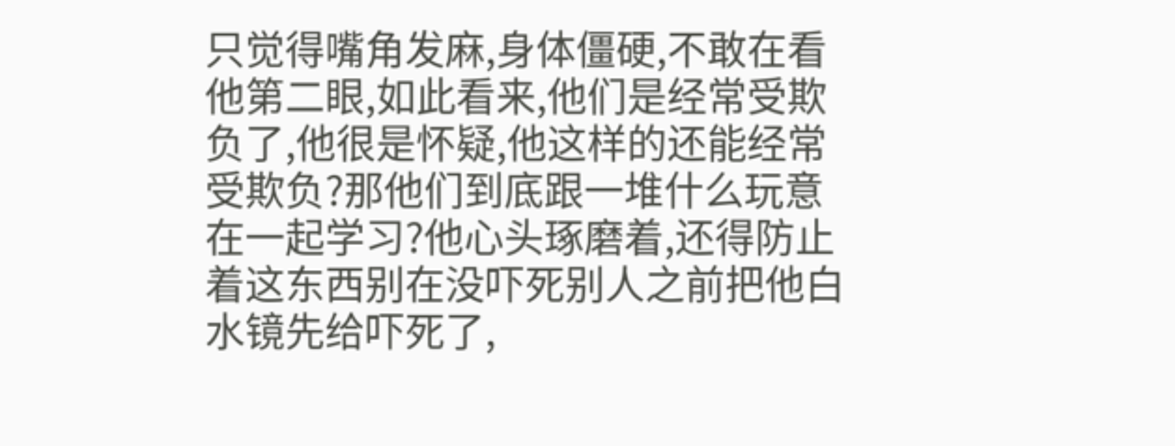只觉得嘴角发麻,身体僵硬,不敢在看他第二眼,如此看来,他们是经常受欺负了,他很是怀疑,他这样的还能经常受欺负?那他们到底跟一堆什么玩意在一起学习?他心头琢磨着,还得防止着这东西别在没吓死别人之前把他白水镜先给吓死了,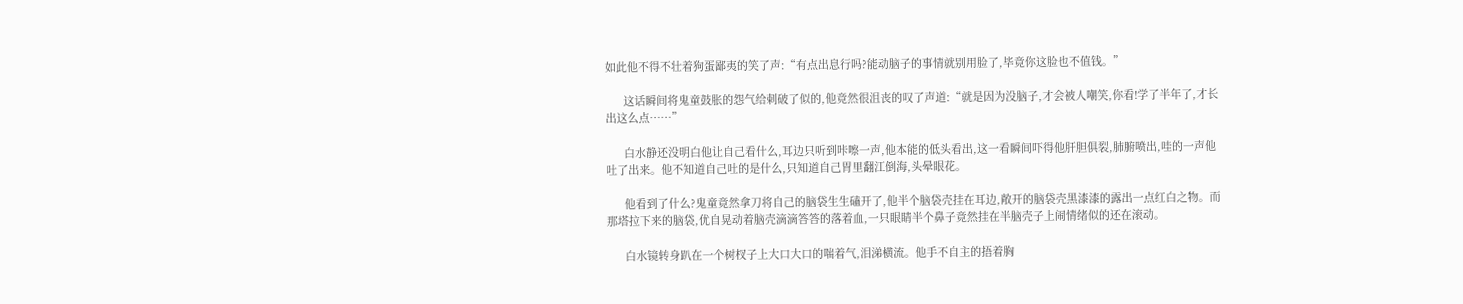如此他不得不壮着狗蛋鄙夷的笑了声:“有点出息行吗?能动脑子的事情就别用脸了,毕竟你这脸也不值钱。”

      这话瞬间将鬼童鼓胀的怨气给刺破了似的,他竟然很沮丧的叹了声道:“就是因为没脑子,才会被人嘲笑,你看!学了半年了,才长出这么点……”

      白水静还没明白他让自己看什么,耳边只听到咔嚓一声,他本能的低头看出,这一看瞬间吓得他肝胆俱裂,肺腑喷出,哇的一声他吐了出来。他不知道自己吐的是什么,只知道自己胃里翻江倒海,头晕眼花。

      他看到了什么?鬼童竟然拿刀将自己的脑袋生生磕开了,他半个脑袋壳挂在耳边,敞开的脑袋壳黑漆漆的露出一点红白之物。而那塔拉下来的脑袋,优自晃动着脑壳滴滴答答的落着血,一只眼睛半个鼻子竟然挂在半脑壳子上闹情绪似的还在滚动。

      白水镜转身趴在一个树杈子上大口大口的喘着气,泪涕横流。他手不自主的捂着胸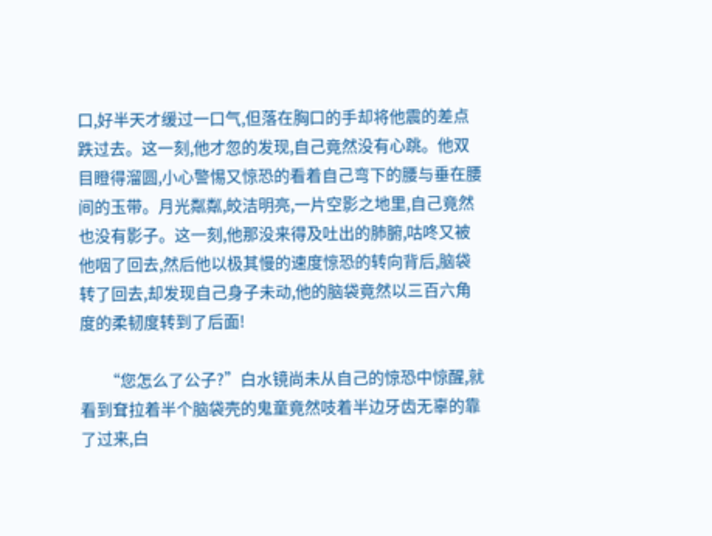口,好半天才缓过一口气,但落在胸口的手却将他震的差点跌过去。这一刻,他才忽的发现,自己竟然没有心跳。他双目瞪得溜圆,小心警惕又惊恐的看着自己弯下的腰与垂在腰间的玉带。月光粼粼,皎洁明亮,一片空影之地里,自己竟然也没有影子。这一刻,他那没来得及吐出的肺腑,咕咚又被他咽了回去,然后他以极其慢的速度惊恐的转向背后,脑袋转了回去,却发现自己身子未动,他的脑袋竟然以三百六角度的柔韧度转到了后面!

      “您怎么了公子?”白水镜尚未从自己的惊恐中惊醒,就看到耷拉着半个脑袋壳的鬼童竟然吱着半边牙齿无辜的靠了过来,白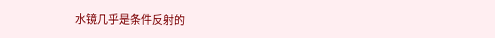水镜几乎是条件反射的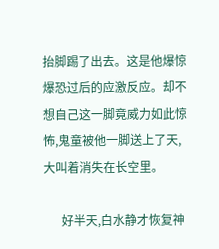抬脚踢了出去。这是他爆惊爆恐过后的应激反应。却不想自己这一脚竟威力如此惊怖,鬼童被他一脚送上了天,大叫着消失在长空里。

      好半天,白水静才恢复神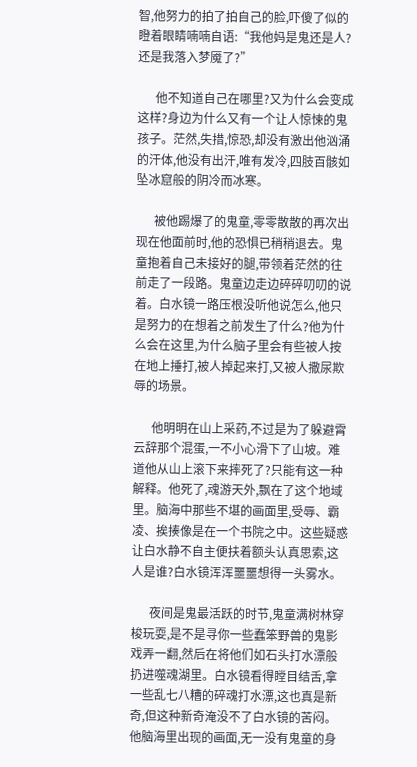智,他努力的拍了拍自己的脸,吓傻了似的瞪着眼睛喃喃自语:“我他妈是鬼还是人?还是我落入梦魇了?”

      他不知道自己在哪里?又为什么会变成这样?身边为什么又有一个让人惊悚的鬼孩子。茫然,失措,惊恐,却没有激出他汹涌的汗体,他没有出汗,唯有发冷,四肢百骸如坠冰窟般的阴冷而冰寒。

      被他踢爆了的鬼童,零零散散的再次出现在他面前时,他的恐惧已稍稍退去。鬼童抱着自己未接好的腿,带领着茫然的往前走了一段路。鬼童边走边碎碎叨叨的说着。白水镜一路压根没听他说怎么,他只是努力的在想着之前发生了什么?他为什么会在这里,为什么脑子里会有些被人按在地上捶打,被人掉起来打,又被人撒尿欺辱的场景。

      他明明在山上采药,不过是为了躲避霄云辞那个混蛋,一不小心滑下了山坡。难道他从山上滚下来摔死了?只能有这一种解释。他死了,魂游天外,飘在了这个地域里。脑海中那些不堪的画面里,受辱、霸凌、挨揍像是在一个书院之中。这些疑惑让白水静不自主便扶着额头认真思索,这人是谁?白水镜浑浑噩噩想得一头雾水。

      夜间是鬼最活跃的时节,鬼童满树林穿梭玩耍,是不是寻你一些蠢笨野兽的鬼影戏弄一翻,然后在将他们如石头打水漂般扔进噬魂湖里。白水镜看得瞠目结舌,拿一些乱七八糟的碎魂打水漂,这也真是新奇,但这种新奇淹没不了白水镜的苦闷。他脑海里出现的画面,无一没有鬼童的身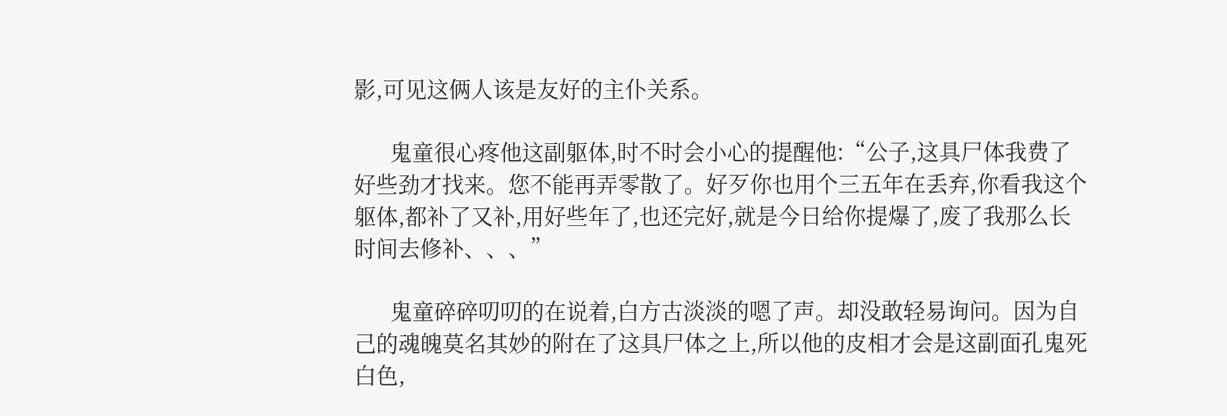影,可见这俩人该是友好的主仆关系。

      鬼童很心疼他这副躯体,时不时会小心的提醒他:“公子,这具尸体我费了好些劲才找来。您不能再弄零散了。好歹你也用个三五年在丢弃,你看我这个躯体,都补了又补,用好些年了,也还完好,就是今日给你提爆了,废了我那么长时间去修补、、、”

      鬼童碎碎叨叨的在说着,白方古淡淡的嗯了声。却没敢轻易询问。因为自己的魂魄莫名其妙的附在了这具尸体之上,所以他的皮相才会是这副面孔鬼死白色,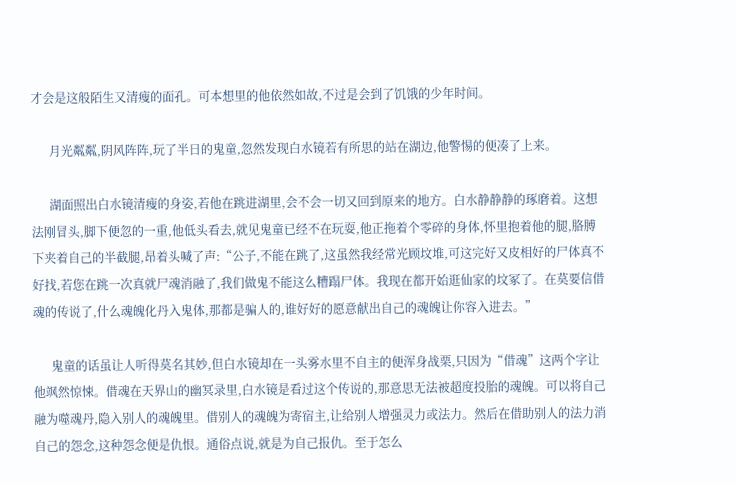才会是这般陌生又清瘦的面孔。可本想里的他依然如故,不过是会到了饥饿的少年时间。

      月光粼粼,阴风阵阵,玩了半日的鬼童,忽然发现白水镜若有所思的站在湖边,他警惕的便凑了上来。

      湖面照出白水镜清瘦的身姿,若他在跳进湖里,会不会一切又回到原来的地方。白水静静静的琢磨着。这想法刚冒头,脚下便忽的一重,他低头看去,就见鬼童已经不在玩耍,他正拖着个零碎的身体,怀里抱着他的腿,胳膊下夹着自己的半截腿,昂着头喊了声:“公子,不能在跳了,这虽然我经常光顾坟堆,可这完好又皮相好的尸体真不好找,若您在跳一次真就尸魂消融了,我们做鬼不能这么糟蹋尸体。我现在都开始逛仙家的坟冢了。在莫要信借魂的传说了,什么魂魄化丹入鬼体,那都是骗人的,谁好好的愿意献出自己的魂魄让你容入进去。”

      鬼童的话虽让人听得莫名其妙,但白水镜却在一头雾水里不自主的便浑身战栗,只因为“借魂”这两个字让他飒然惊悚。借魂在天界山的幽冥录里,白水镜是看过这个传说的,那意思无法被超度投胎的魂魄。可以将自己融为噬魂丹,隐入别人的魂魄里。借别人的魂魄为寄宿主,让给别人增强灵力或法力。然后在借助别人的法力消自己的怨念,这种怨念便是仇恨。通俗点说,就是为自己报仇。至于怎么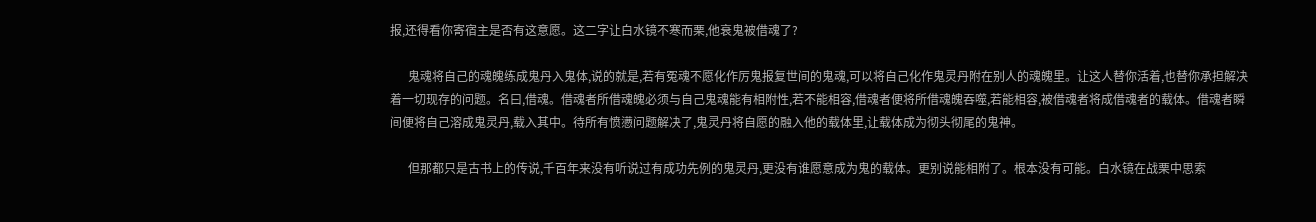报,还得看你寄宿主是否有这意愿。这二字让白水镜不寒而栗,他衰鬼被借魂了?

      鬼魂将自己的魂魄练成鬼丹入鬼体,说的就是,若有冤魂不愿化作厉鬼报复世间的鬼魂,可以将自己化作鬼灵丹附在别人的魂魄里。让这人替你活着,也替你承担解决着一切现存的问题。名曰,借魂。借魂者所借魂魄必须与自己鬼魂能有相附性,若不能相容,借魂者便将所借魂魄吞噬,若能相容,被借魂者将成借魂者的载体。借魂者瞬间便将自己溶成鬼灵丹,载入其中。待所有愤懑问题解决了,鬼灵丹将自愿的融入他的载体里,让载体成为彻头彻尾的鬼神。

      但那都只是古书上的传说,千百年来没有听说过有成功先例的鬼灵丹,更没有谁愿意成为鬼的载体。更别说能相附了。根本没有可能。白水镜在战栗中思索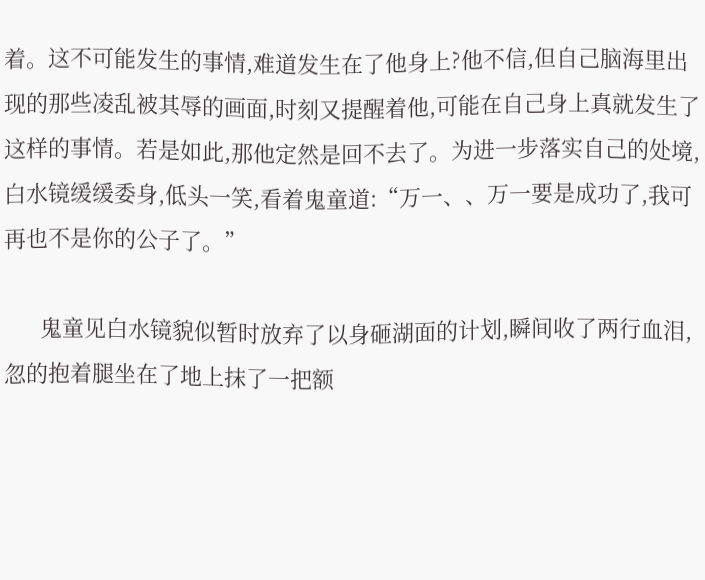着。这不可能发生的事情,难道发生在了他身上?他不信,但自己脑海里出现的那些凌乱被其辱的画面,时刻又提醒着他,可能在自己身上真就发生了这样的事情。若是如此,那他定然是回不去了。为进一步落实自己的处境,白水镜缓缓委身,低头一笑,看着鬼童道:“万一、、万一要是成功了,我可再也不是你的公子了。”

      鬼童见白水镜貌似暂时放弃了以身砸湖面的计划,瞬间收了两行血泪,忽的抱着腿坐在了地上抹了一把额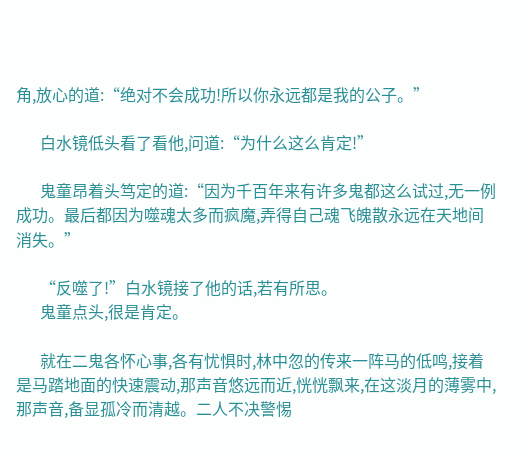角,放心的道:“绝对不会成功!所以你永远都是我的公子。”

      白水镜低头看了看他,问道:“为什么这么肯定!”

      鬼童昂着头笃定的道:“因为千百年来有许多鬼都这么试过,无一例成功。最后都因为噬魂太多而疯魔,弄得自己魂飞魄散永远在天地间消失。”

      “反噬了!”白水镜接了他的话,若有所思。
      鬼童点头,很是肯定。

      就在二鬼各怀心事,各有忧惧时,林中忽的传来一阵马的低鸣,接着是马踏地面的快速震动,那声音悠远而近,恍恍飘来,在这淡月的薄雾中,那声音,备显孤冷而清越。二人不决警惕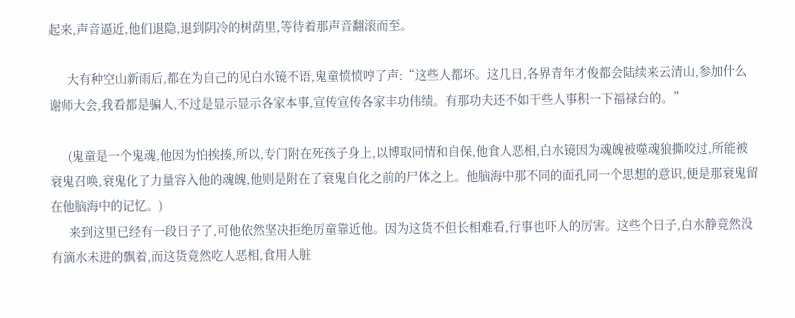起来,声音逼近,他们退隐,退到阴冷的树荫里,等待着那声音翻滚而至。

      大有种空山新雨后,都在为自己的见白水镜不语,鬼童愤愤哼了声:“这些人都坏。这几日,各界青年才俊都会陆续来云清山,参加什么谢师大会,我看都是骗人,不过是显示显示各家本事,宣传宣传各家丰功伟绩。有那功夫还不如干些人事积一下福禄台的。”

      (鬼童是一个鬼魂,他因为怕挨揍,所以,专门附在死孩子身上,以博取同情和自保,他食人恶相,白水镜因为魂魄被噬魂狼撕咬过,所能被衰鬼召唤,衰鬼化了力量容入他的魂魄,他则是附在了衰鬼自化之前的尸体之上。他脑海中那不同的面孔同一个思想的意识,便是那衰鬼留在他脑海中的记忆。)
      来到这里已经有一段日子了,可他依然坚决拒绝厉童靠近他。因为这货不但长相难看,行事也吓人的厉害。这些个日子,白水静竟然没有滴水未进的飘着,而这货竟然吃人恶相,食用人脏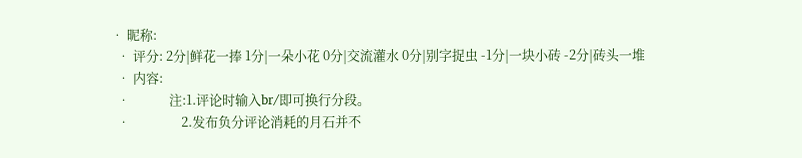• 昵称:
  • 评分: 2分|鲜花一捧 1分|一朵小花 0分|交流灌水 0分|别字捉虫 -1分|一块小砖 -2分|砖头一堆
  • 内容:
  •             注:1.评论时输入br/即可换行分段。
  •                 2.发布负分评论消耗的月石并不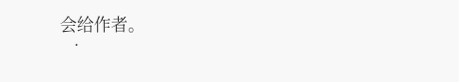会给作者。
  •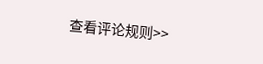查看评论规则>>